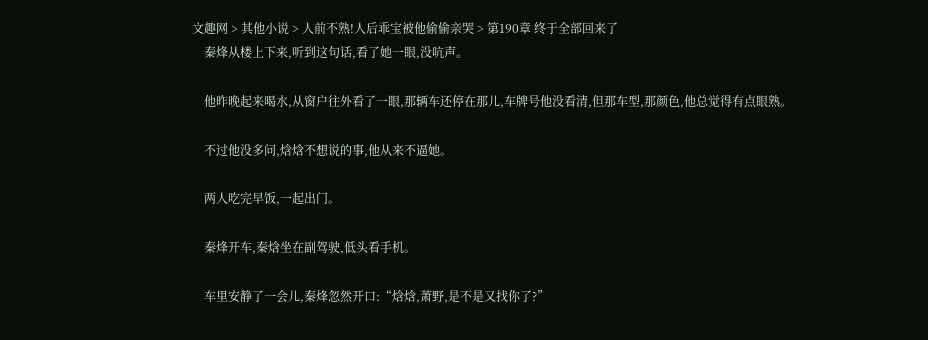文趣网 > 其他小说 > 人前不熟!人后乖宝被他偷偷亲哭 > 第190章 终于全部回来了
    秦烽从楼上下来,听到这句话,看了她一眼,没吭声。

    他昨晚起来喝水,从窗户往外看了一眼,那辆车还停在那儿,车牌号他没看清,但那车型,那颜色,他总觉得有点眼熟。

    不过他没多问,焓焓不想说的事,他从来不逼她。

    两人吃完早饭,一起出门。

    秦烽开车,秦焓坐在副驾驶,低头看手机。

    车里安静了一会儿,秦烽忽然开口:“焓焓,萧野,是不是又找你了?”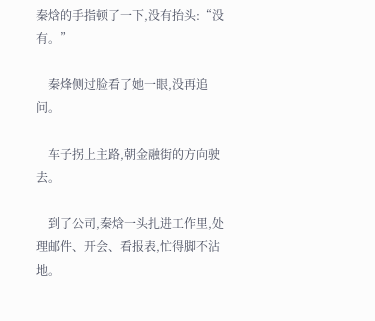秦焓的手指顿了一下,没有抬头:“没有。”

    秦烽侧过脸看了她一眼,没再追问。

    车子拐上主路,朝金融街的方向驶去。

    到了公司,秦焓一头扎进工作里,处理邮件、开会、看报表,忙得脚不沾地。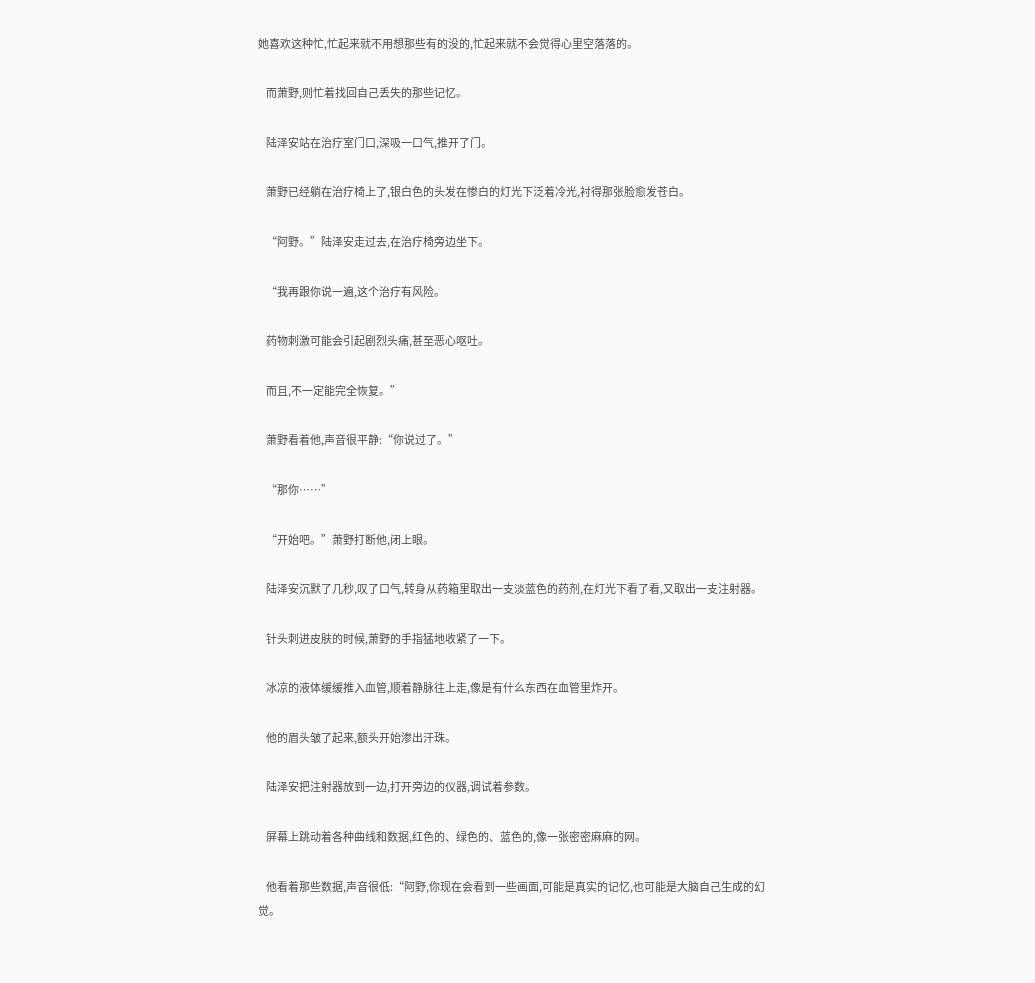她喜欢这种忙,忙起来就不用想那些有的没的,忙起来就不会觉得心里空落落的。

    而萧野,则忙着找回自己丢失的那些记忆。

    陆泽安站在治疗室门口,深吸一口气,推开了门。

    萧野已经躺在治疗椅上了,银白色的头发在惨白的灯光下泛着冷光,衬得那张脸愈发苍白。

    “阿野。”陆泽安走过去,在治疗椅旁边坐下。

    “我再跟你说一遍,这个治疗有风险。

    药物刺激可能会引起剧烈头痛,甚至恶心呕吐。

    而且,不一定能完全恢复。”

    萧野看着他,声音很平静:“你说过了。”

    “那你……”

    “开始吧。”萧野打断他,闭上眼。

    陆泽安沉默了几秒,叹了口气,转身从药箱里取出一支淡蓝色的药剂,在灯光下看了看,又取出一支注射器。

    针头刺进皮肤的时候,萧野的手指猛地收紧了一下。

    冰凉的液体缓缓推入血管,顺着静脉往上走,像是有什么东西在血管里炸开。

    他的眉头皱了起来,额头开始渗出汗珠。

    陆泽安把注射器放到一边,打开旁边的仪器,调试着参数。

    屏幕上跳动着各种曲线和数据,红色的、绿色的、蓝色的,像一张密密麻麻的网。

    他看着那些数据,声音很低:“阿野,你现在会看到一些画面,可能是真实的记忆,也可能是大脑自己生成的幻觉。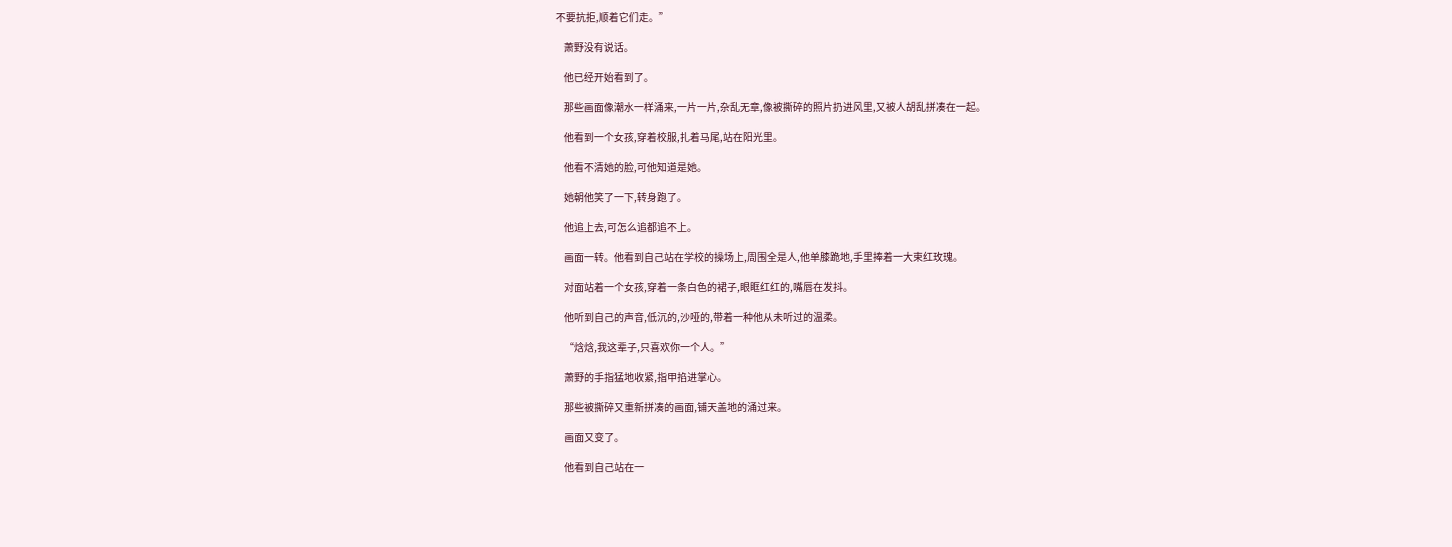不要抗拒,顺着它们走。”

    萧野没有说话。

    他已经开始看到了。

    那些画面像潮水一样涌来,一片一片,杂乱无章,像被撕碎的照片扔进风里,又被人胡乱拼凑在一起。

    他看到一个女孩,穿着校服,扎着马尾,站在阳光里。

    他看不清她的脸,可他知道是她。

    她朝他笑了一下,转身跑了。

    他追上去,可怎么追都追不上。

    画面一转。他看到自己站在学校的操场上,周围全是人,他单膝跪地,手里捧着一大束红玫瑰。

    对面站着一个女孩,穿着一条白色的裙子,眼眶红红的,嘴唇在发抖。

    他听到自己的声音,低沉的,沙哑的,带着一种他从未听过的温柔。

    “焓焓,我这辈子,只喜欢你一个人。”

    萧野的手指猛地收紧,指甲掐进掌心。

    那些被撕碎又重新拼凑的画面,铺天盖地的涌过来。

    画面又变了。

    他看到自己站在一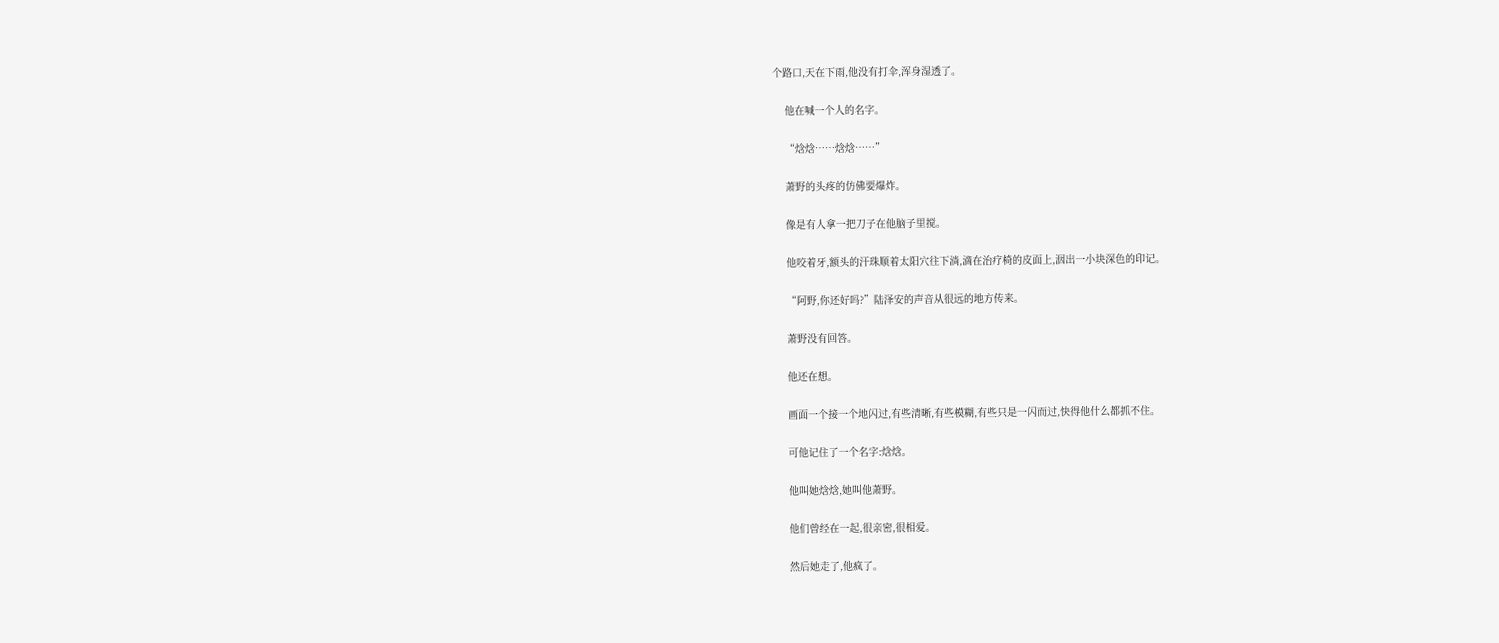个路口,天在下雨,他没有打伞,浑身湿透了。

    他在喊一个人的名字。

    “焓焓……焓焓……”

    萧野的头疼的仿佛要爆炸。

    像是有人拿一把刀子在他脑子里搅。

    他咬着牙,额头的汗珠顺着太阳穴往下淌,滴在治疗椅的皮面上,洇出一小块深色的印记。

    “阿野,你还好吗?”陆泽安的声音从很远的地方传来。

    萧野没有回答。

    他还在想。

    画面一个接一个地闪过,有些清晰,有些模糊,有些只是一闪而过,快得他什么都抓不住。

    可他记住了一个名字:焓焓。

    他叫她焓焓,她叫他萧野。

    他们曾经在一起,很亲密,很相爱。

    然后她走了,他疯了。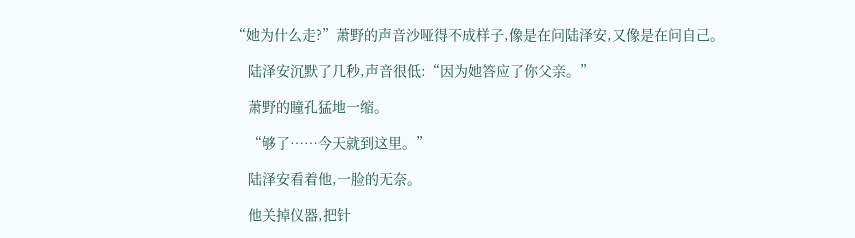“她为什么走?”萧野的声音沙哑得不成样子,像是在问陆泽安,又像是在问自己。

    陆泽安沉默了几秒,声音很低:“因为她答应了你父亲。”

    萧野的瞳孔猛地一缩。

    “够了……今天就到这里。”

    陆泽安看着他,一脸的无奈。

    他关掉仪器,把针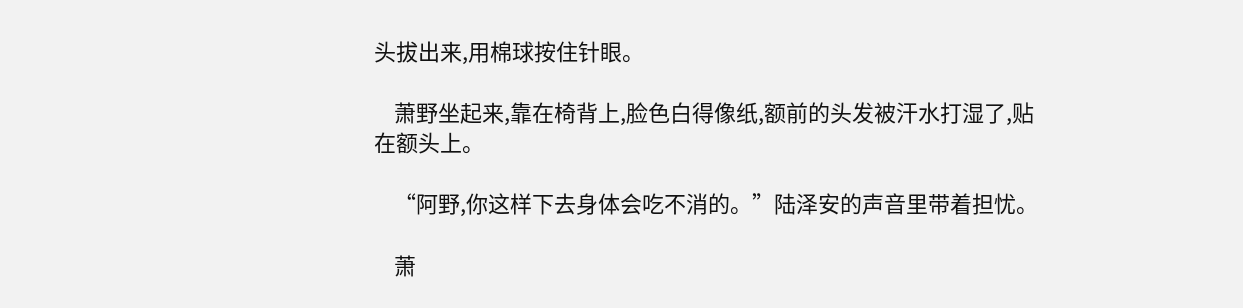头拔出来,用棉球按住针眼。

    萧野坐起来,靠在椅背上,脸色白得像纸,额前的头发被汗水打湿了,贴在额头上。

    “阿野,你这样下去身体会吃不消的。”陆泽安的声音里带着担忧。

    萧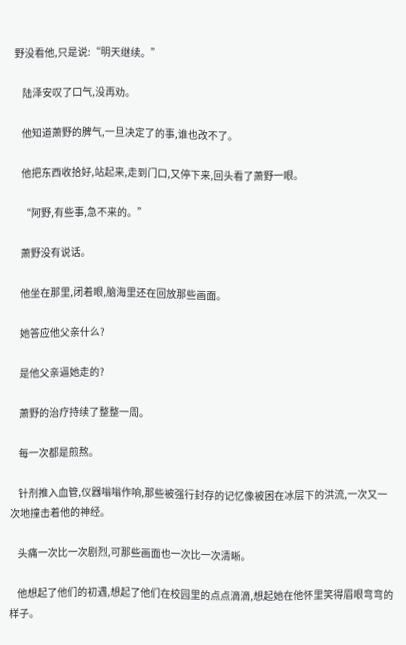野没看他,只是说:“明天继续。”

    陆泽安叹了口气,没再劝。

    他知道萧野的脾气,一旦决定了的事,谁也改不了。

    他把东西收拾好,站起来,走到门口,又停下来,回头看了萧野一眼。

    “阿野,有些事,急不来的。”

    萧野没有说话。

    他坐在那里,闭着眼,脑海里还在回放那些画面。

    她答应他父亲什么?

    是他父亲逼她走的?

    萧野的治疗持续了整整一周。

    每一次都是煎熬。

    针剂推入血管,仪器嗡嗡作响,那些被强行封存的记忆像被困在冰层下的洪流,一次又一次地撞击着他的神经。

    头痛一次比一次剧烈,可那些画面也一次比一次清晰。

    他想起了他们的初遇,想起了他们在校园里的点点滴滴,想起她在他怀里笑得眉眼弯弯的样子。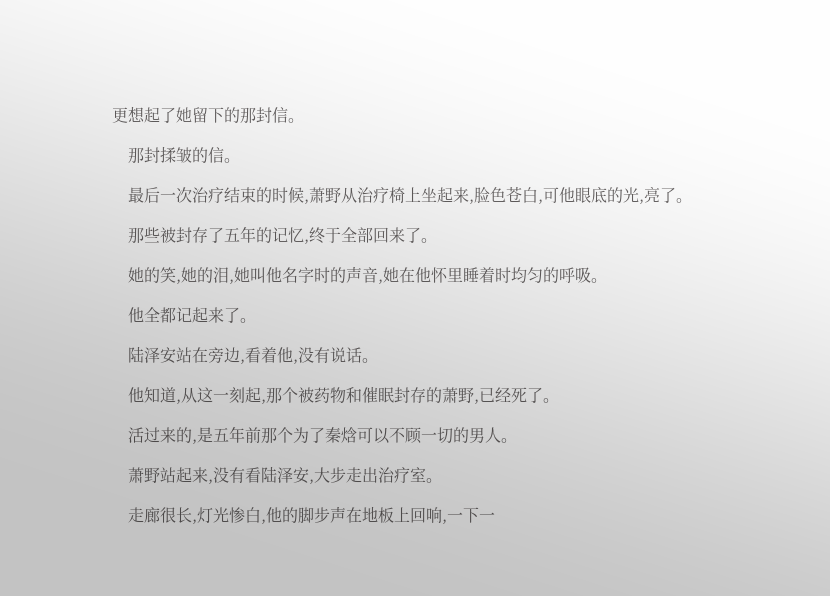更想起了她留下的那封信。

    那封揉皱的信。

    最后一次治疗结束的时候,萧野从治疗椅上坐起来,脸色苍白,可他眼底的光,亮了。

    那些被封存了五年的记忆,终于全部回来了。

    她的笑,她的泪,她叫他名字时的声音,她在他怀里睡着时均匀的呼吸。

    他全都记起来了。

    陆泽安站在旁边,看着他,没有说话。

    他知道,从这一刻起,那个被药物和催眠封存的萧野,已经死了。

    活过来的,是五年前那个为了秦焓可以不顾一切的男人。

    萧野站起来,没有看陆泽安,大步走出治疗室。

    走廊很长,灯光惨白,他的脚步声在地板上回响,一下一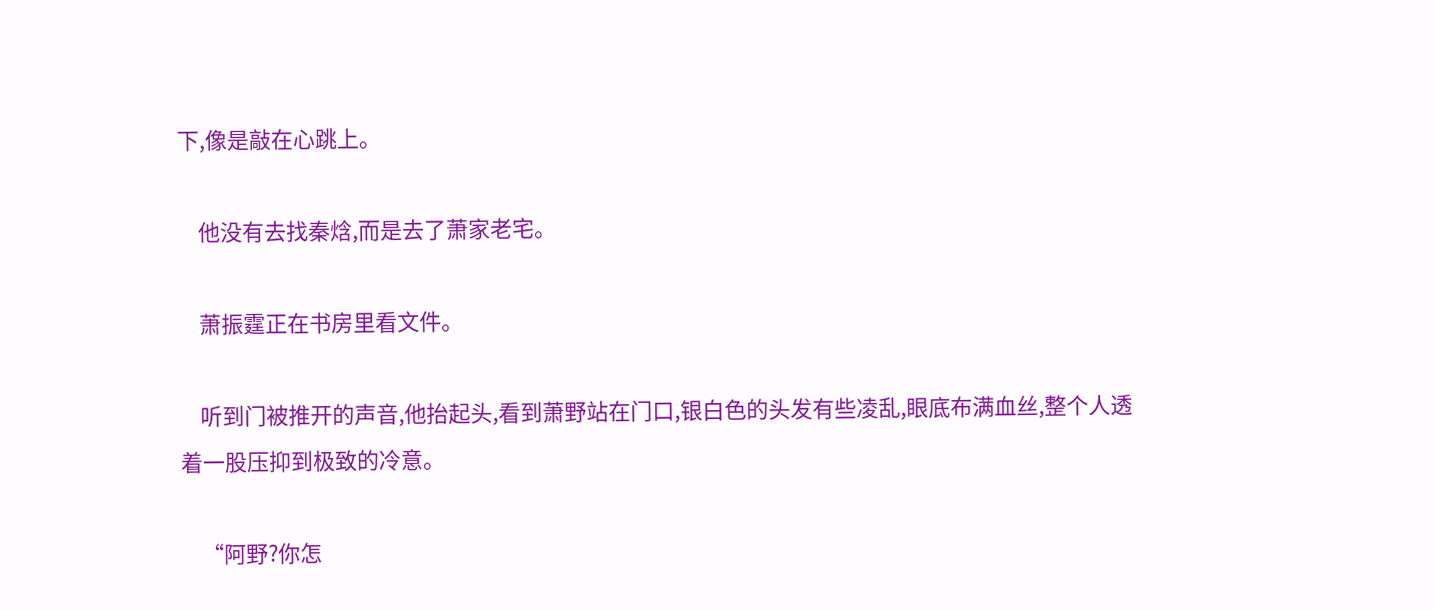下,像是敲在心跳上。

    他没有去找秦焓,而是去了萧家老宅。

    萧振霆正在书房里看文件。

    听到门被推开的声音,他抬起头,看到萧野站在门口,银白色的头发有些凌乱,眼底布满血丝,整个人透着一股压抑到极致的冷意。

    “阿野?你怎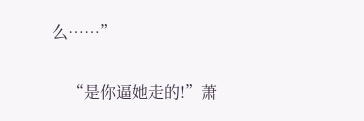么……”

    “是你逼她走的!”萧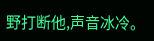野打断他,声音冰冷。